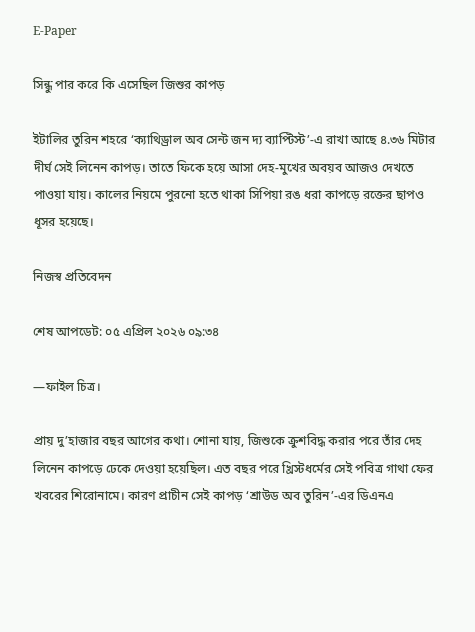E-Paper

সিন্ধু পার করে কি এসেছিল জিশুর কাপড়

ইটালির তুরিন শহরে ‘ক্যাথিড্রাল অব সেন্ট জন দ্য ব্যাপ্টিস্ট’-এ রাখা আছে ৪.৩৬ মিটার দীর্ঘ সেই লিনেন কাপড়। তাতে ফিকে হয়ে আসা দেহ-মুখের অবয়ব আজও দেখতে পাওয়া যায়। কালের নিয়মে পুরনো হতে থাকা সিপিয়া রঙ ধরা কাপড়ে রক্তের ছাপও ধূসর হয়েছে।

নিজস্ব প্রতিবেদন

শেষ আপডেট: ০৫ এপ্রিল ২০২৬ ০৯:৩৪

—ফাইল চিত্র।

প্রায় দু’হাজার বছর আগের কথা। শোনা যায়, জিশুকে ক্রুশবিদ্ধ করার পরে তাঁর দেহ লিনেন কাপড়ে ঢেকে দেওয়া হয়েছিল। এত বছর পরে খ্রিস্টধর্মের সেই পবিত্র গাথা ফের খবরের শিরোনামে। কারণ প্রাচীন সেই কাপড় ‘শ্রাউড অব তুরিন’-এর ডিএনএ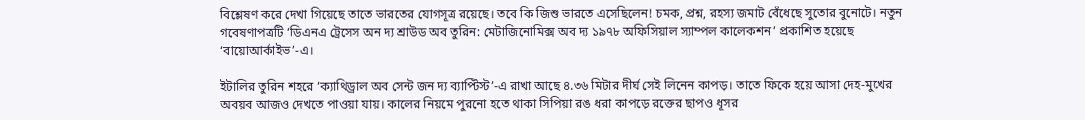বিশ্লেষণ করে দেখা গিয়েছে তাতে ভারতের যোগসূত্র রয়েছে। তবে কি জিশু ভারতে এসেছিলেন! চমক, প্রশ্ন, রহস্য জমাট বেঁধেছে সুতোর বুনোটে। নতুন গবেষণাপত্রটি ‘ডিএনএ ট্রেসেস অন দ্য শ্রাউড অব তুরিন: মেটাজিনোমিক্স অব দ্য ১৯৭৮ অফিসিয়াল স্যাম্পল কালেকশন’ প্রকাশিত হয়েছে ‘বায়োআর্কাইভ’-এ।

ইটালির তুরিন শহরে ‘ক্যাথিড্রাল অব সেন্ট জন দ্য ব্যাপ্টিস্ট’-এ রাখা আছে ৪.৩৬ মিটার দীর্ঘ সেই লিনেন কাপড়। তাতে ফিকে হয়ে আসা দেহ-মুখের অবয়ব আজও দেখতে পাওয়া যায়। কালের নিয়মে পুরনো হতে থাকা সিপিয়া রঙ ধরা কাপড়ে রক্তের ছাপও ধূসর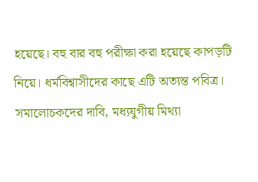হয়েছে। বহু বার বহু পরীক্ষা করা হয়েছে কাপড়টি নিয়ে। ধর্মবিশ্বাসীদের কাছে এটি অত্যন্ত পবিত্র। সমালোচকদের দাবি, মধ্যযুগীয় মিথ্যা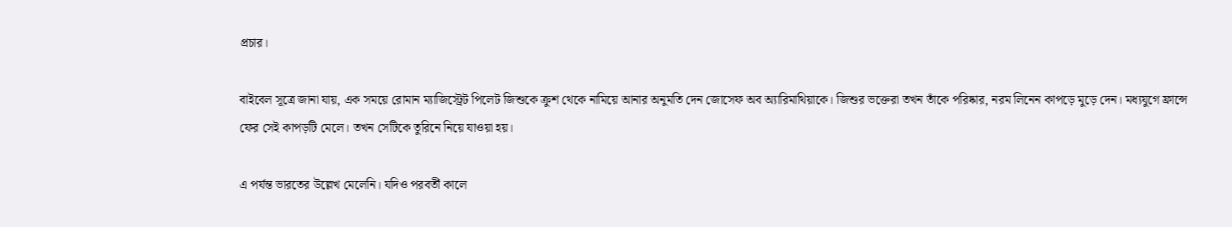প্রচার।

বাইবেল সূত্রে জানা যায়, এক সময়ে রোমান ম্যাজিস্ট্রেট পিলেট জিশুকে ক্রুশ থেকে নামিয়ে আনার অনুমতি দেন জোসেফ অব অ্যারিমাথিয়াকে। জিশুর ভক্তেরা তখন তাঁকে পরিষ্কার, নরম লিনেন কাপড়ে মুড়ে দেন। মধ্যযুগে ফ্রান্সে ফের সেই কাপড়টি মেলে। তখন সেটিকে তুরিনে নিয়ে যাওয়া হয়।

এ পর্যন্ত ভারতের উল্লেখ মেলেনি। যদিও পরবর্তী কালে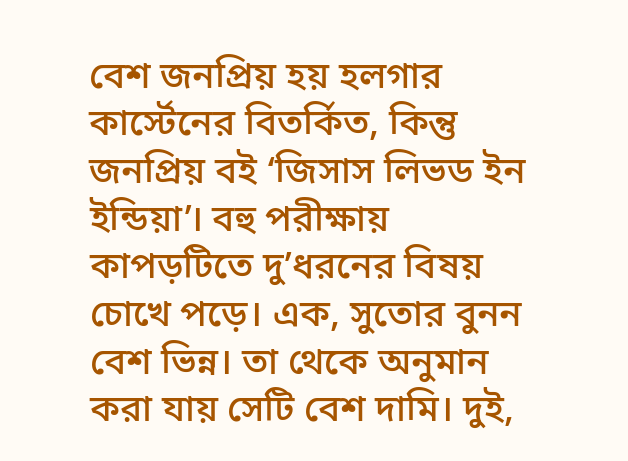বেশ জনপ্রিয় হয় হলগার কার্স্টেনের বিতর্কিত, কিন্তু জনপ্রিয় বই ‘জিসাস লিভড ইন ইন্ডিয়া’। বহু পরীক্ষায় কাপড়টিতে দু’ধরনের বিষয় চোখে পড়ে। এক, সুতোর বুনন বেশ ভিন্ন। তা থেকে অনুমান করা যায় সেটি বেশ দামি। দুই,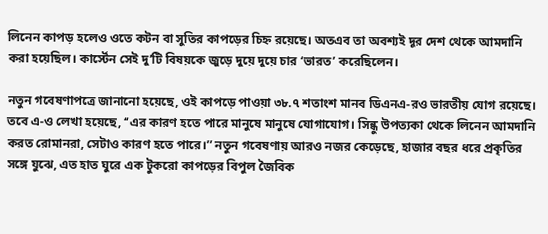লিনেন কাপড় হলেও ওতে কটন বা সুতির কাপড়ের চিহ্ন রয়েছে। অতএব তা অবশ্যই দূর দেশ থেকে আমদানি করা হয়েছিল। কার্স্টেন সেই দু’টি বিষয়কে জুড়ে দুয়ে দুয়ে চার ‘ভারত’ করেছিলেন।

নতুন গবেষণাপত্রে জানানো হয়েছে, ওই কাপড়ে পাওয়া ৩৮.৭ শতাংশ মানব ডিএনএ-রও ভারতীয় যোগ রয়েছে। তবে এ-ও লেখা হয়েছে, ‘‘এর কারণ হতে পারে মানুষে মানুষে যোগাযোগ। সিন্ধু উপত্যকা থেকে লিনেন আমদানি করত রোমানরা, সেটাও কারণ হতে পারে।’’ নতুন গবেষণায় আরও নজর কেড়েছে, হাজার বছর ধরে প্রকৃতির সঙ্গে যুঝে, এত হাত ঘুরে এক টুকরো কাপড়ের বিপুল জৈবিক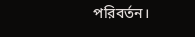পরিবর্তন।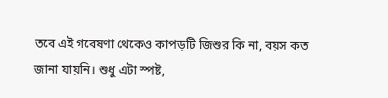তবে এই গবেষণা থেকেও কাপড়টি জিশুর কি না, বয়স কত জানা যায়নি। শুধু এটা স্পষ্ট,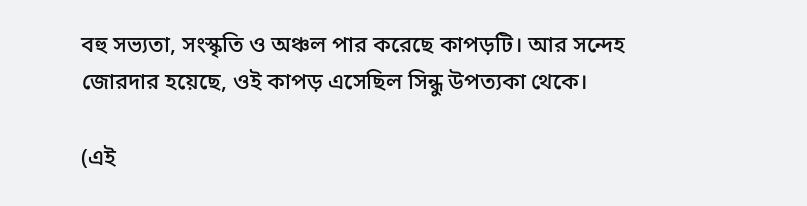বহু সভ্যতা, সংস্কৃতি ও অঞ্চল পার করেছে কাপড়টি। আর সন্দেহ জোরদার হয়েছে, ওই কাপড় এসেছিল সিন্ধু উপত্যকা থেকে।

(এই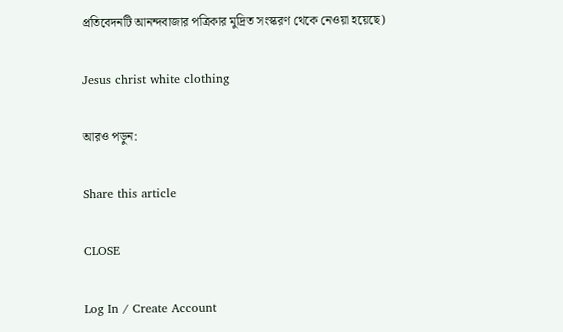প্রতিবেদনটি আনন্দবাজার পত্রিকার মুদ্রিত সংস্করণ থেকে নেওয়া হয়েছে)

Jesus christ white clothing

আরও পড়ুন:

Share this article

CLOSE

Log In / Create Account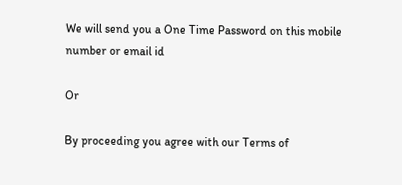We will send you a One Time Password on this mobile number or email id

Or

By proceeding you agree with our Terms of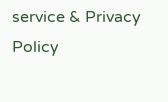service & Privacy Policy